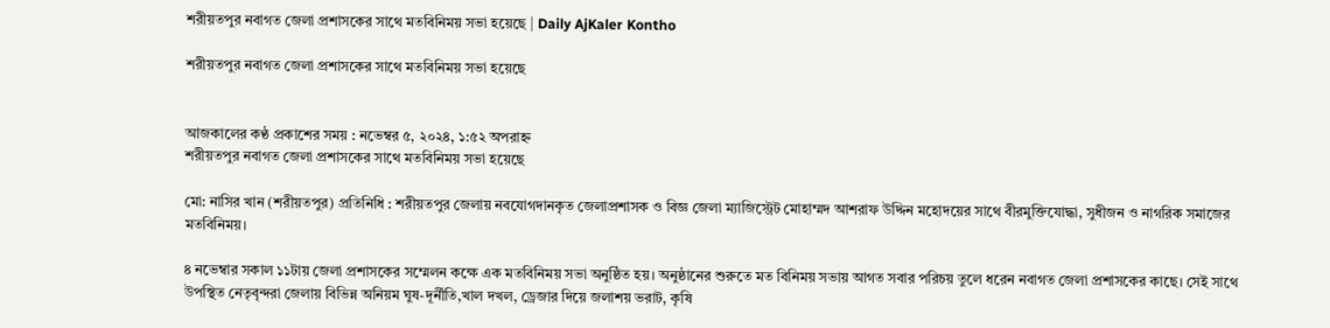শরীয়তপুর নবাগত জেলা প্রশাসকের সাথে মতবিনিময় সভা হয়েছে | Daily AjKaler Kontho

শরীয়তপুর নবাগত জেলা প্রশাসকের সাথে মতবিনিময় সভা হয়েছে


আজকালের কণ্ঠ প্রকাশের সময় : নভেম্বর ৫, ২০২৪, ১:৫২ অপরাহ্ন
শরীয়তপুর নবাগত জেলা প্রশাসকের সাথে মতবিনিময় সভা হয়েছে

মো: নাসির খান (শরীয়তপুর) প্রতিনিধি : শরীয়তপুর জেলায় নবযোগদানকৃত জেলাপ্রশাসক ও বিজ্ঞ জেলা ম্যাজিস্ট্রেট মোহাম্মদ আশরাফ উদ্দিন মহোদয়ের সাথে বীরমুক্তিযোদ্ধা, সুধীজন ও নাগরিক সমাজের মতবিনিময়।

৪ নভেম্বার সকাল ১১টায় জেলা প্রশাসকের সম্মেলন কক্ষে এক মতবিনিময় সভা অনুষ্ঠিত হয়। অনুষ্ঠানের শুরুতে মত বিনিময় সভায় আগত সবার পরিচয় তুলে ধরেন নবাগত জেলা প্রশাসকের কাছে। সেই সাথে উপস্থিত নেতৃবৃন্দরা জেলায় বিভিন্ন অনিয়ম ঘুষ-দূর্নীতি,খাল দখল, ড্রেজার দিয়ে জলাশয় ভরাট, কৃষি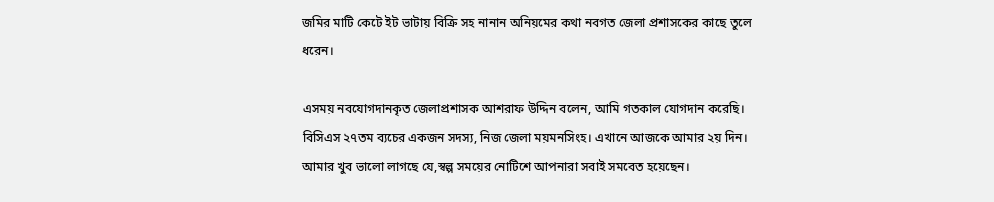জমির মাটি কেটে ইট ভাটায় বিক্রি সহ নানান অনিয়মের কথা নবগত জেলা প্রশাসকের কাছে তুলে ধরেন।

এসময় নবযোগদানকৃত জেলাপ্রশাসক আশরাফ উদ্দিন বলেন, আমি গতকাল যোগদান করেছি। বিসিএস ২৭তম ব্যচের একজন সদস্য, নিজ জেলা ময়মনসিংহ। এখানে আজকে আমার ২য় দিন। আমার খুব ভালো লাগছে যে,স্বল্প সময়ের নোটিশে আপনারা সবাই সমবেত হয়েছেন।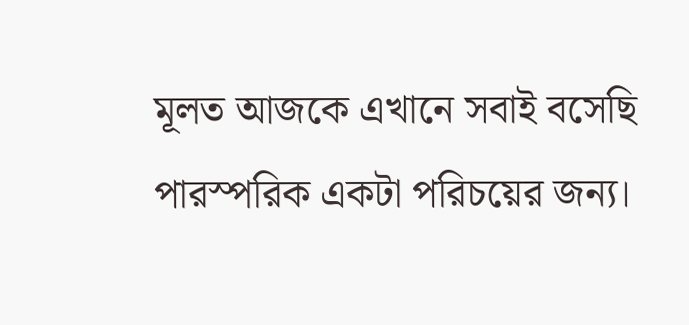মূলত আজকে এখানে সবাই বসেছি পারস্পরিক একটা পরিচয়ের জন্য।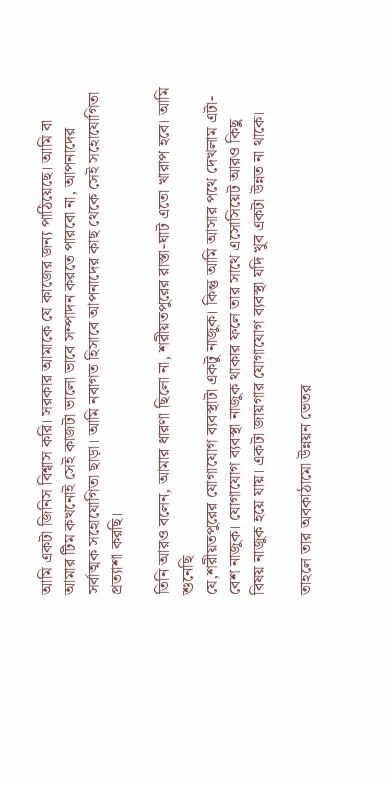আমি একটা জিনিস বিশ্বাস করি। সরকার আমাকে যে কাজের জন্য পাঠিয়েছে। আমি বা আমার টিম কখনোই সেই কাজটা ভালো ভাবে সম্পাদন করতে পারবো না, আপনাদের সর্বাত্মক সহোযোগিতা ছাড়া। আমি নবাগত হিসাবে আপনাদের কাছ থেকে সেই সহোযোগিতা প্রত্যাশা করছি।

তিনি আরও বলেন, আমার ধারণা ছিলো না, শরীয়তপুরের রাস্তা-ঘাট এতো খারাপ হবে। আমি শুনেছি
যে,শরীয়তপুরের যোগাযোগ ব্যবস্থাটা একটু নাজুক। কিন্তু আমি আসার পথে দেখলাম এটা-বেশ নাজুক। যোগাযোগ ব্যবস্থা নাজুক থাকার ফলে তার সাথে এসোসিয়েট আরও কিছু বিষয় নাজুক হয়ে যায়। একটা জায়গার যোগাযোগ ব্যবস্থা যদি খুব একটা উন্নত না থাকে।

তাহলে তার অবকাঠামো উন্নয়ন ভেতর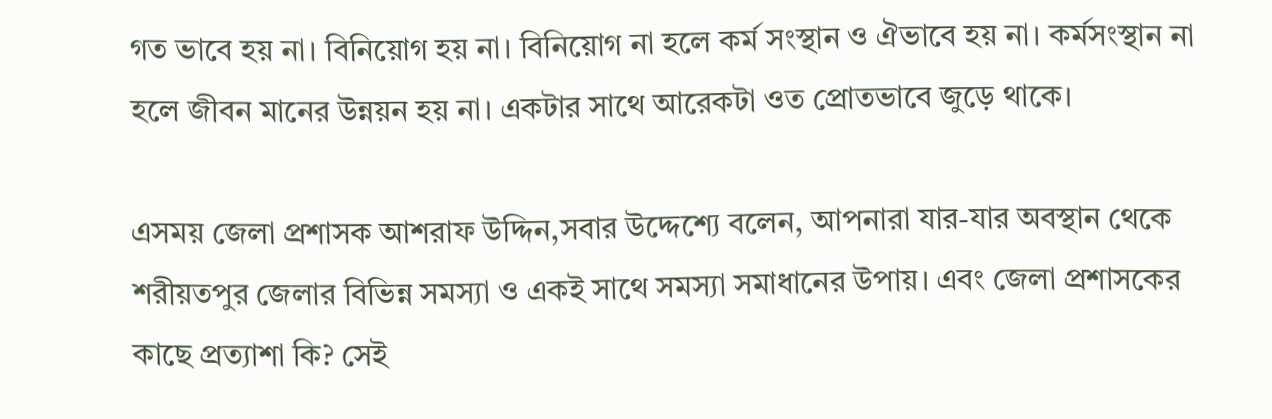গত ভাবে হয় না। বিনিয়োগ হয় না। বিনিয়োগ না হলে কর্ম সংস্থান ও ঐভাবে হয় না। কর্মসংস্থান না হলে জীবন মানের উন্নয়ন হয় না। একটার সাথে আরেকটা ওত প্রোতভাবে জুড়ে থাকে।

এসময় জেলা প্রশাসক আশরাফ উদ্দিন,সবার উদ্দেশ্যে বলেন, আপনারা যার-যার অবস্থান থেকে শরীয়তপুর জেলার বিভিন্ন সমস্যা ও একই সাথে সমস্যা সমাধানের উপায়। এবং জেলা প্রশাসকের কাছে প্রত্যাশা কি? সেই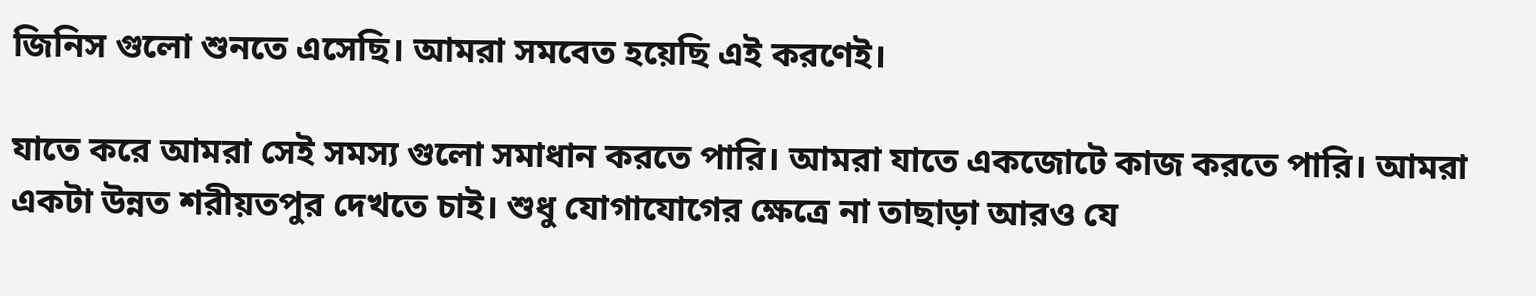জিনিস গুলো শুনতে এসেছি। আমরা সমবেত হয়েছি এই করণেই।

যাতে করে আমরা সেই সমস্য গুলো সমাধান করতে পারি। আমরা যাতে একজোটে কাজ করতে পারি। আমরা একটা উন্নত শরীয়তপুর দেখতে চাই। শুধু যোগাযোগের ক্ষেত্রে না তাছাড়া আরও যে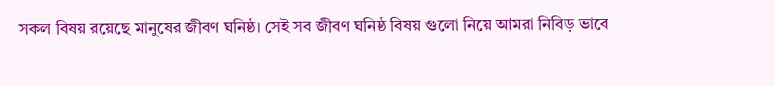সকল বিষয় রয়েছে মানুষের জীবণ ঘনিষ্ঠ। সেই সব জীবণ ঘনিষ্ঠ বিষয় গুলো নিয়ে আমরা নিবিড় ভাবে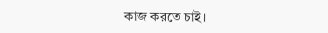কাজ করতে চাই।